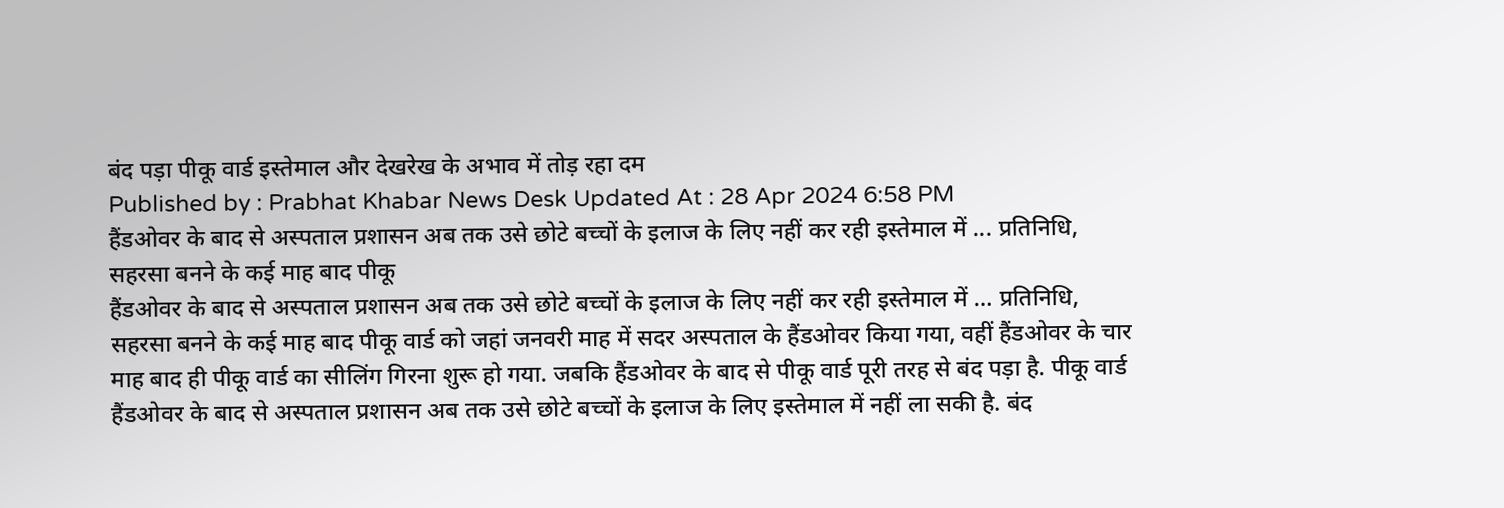बंद पड़ा पीकू वार्ड इस्तेमाल और देखरेख के अभाव में तोड़ रहा दम
Published by : Prabhat Khabar News Desk Updated At : 28 Apr 2024 6:58 PM
हैंडओवर के बाद से अस्पताल प्रशासन अब तक उसे छोटे बच्चों के इलाज के लिए नहीं कर रही इस्तेमाल में ... प्रतिनिधि, सहरसा बनने के कई माह बाद पीकू
हैंडओवर के बाद से अस्पताल प्रशासन अब तक उसे छोटे बच्चों के इलाज के लिए नहीं कर रही इस्तेमाल में … प्रतिनिधि, सहरसा बनने के कई माह बाद पीकू वार्ड को जहां जनवरी माह में सदर अस्पताल के हैंडओवर किया गया, वहीं हैंडओवर के चार माह बाद ही पीकू वार्ड का सीलिंग गिरना शुरू हो गया. जबकि हैंडओवर के बाद से पीकू वार्ड पूरी तरह से बंद पड़ा है. पीकू वार्ड हैंडओवर के बाद से अस्पताल प्रशासन अब तक उसे छोटे बच्चों के इलाज के लिए इस्तेमाल में नहीं ला सकी है. बंद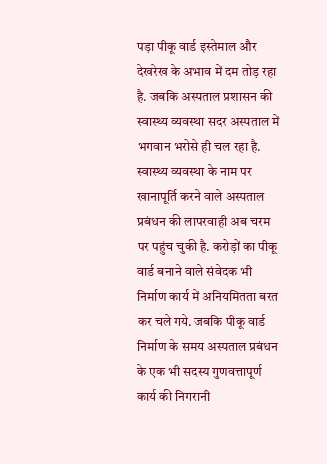पड़ा पीकू वार्ड इस्तेमाल और देखरेख के अभाव में दम तोड़ रहा है. जबकि अस्पताल प्रशासन की स्वास्थ्य व्यवस्था सदर अस्पताल में भगवान भरोसे ही चल रहा है. स्वास्थ्य व्यवस्था के नाम पर खानापूर्ति करने वाले अस्पताल प्रबंधन की लापरवाही अब चरम पर पहुंच चुकी है. करोड़ों का पीकू वार्ड बनाने वाले संवेदक भी निर्माण कार्य में अनियमितता बरत कर चले गये. जबकि पीकू वार्ड निर्माण के समय अस्पताल प्रबंधन के एक भी सदस्य गुणवत्तापूर्ण कार्य की निगरानी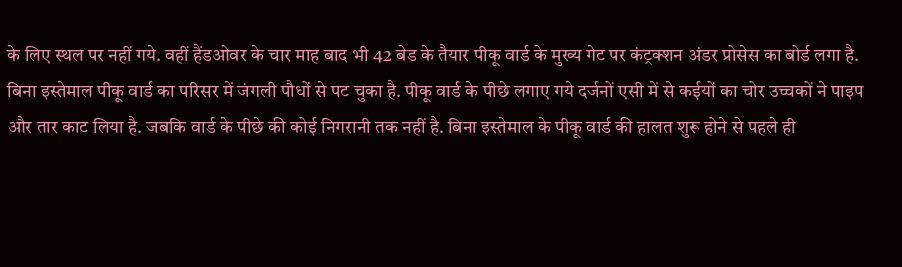के लिए स्थल पर नहीं गये. वहीं हैंडओवर के चार माह बाद भी 42 बेड के तैयार पीकू वार्ड के मुख्य गेट पर कंट्रक्शन अंडर प्रोसेस का बोर्ड लगा है. बिना इस्तेमाल पीकू वार्ड का परिसर में जंगली पौधों से पट चुका है. पीकू वार्ड के पीछे लगाए गये दर्जनों एसी में से कईयों का चोर उच्चकों ने पाइप और तार काट लिया है. जबकि वार्ड के पीछे की कोई निगरानी तक नहीं है. बिना इस्तेमाल के पीकू वार्ड की हालत शुरू होने से पहले ही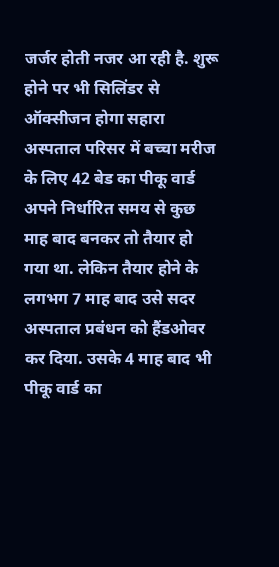जर्जर होती नजर आ रही है. शुरू होने पर भी सिलिंडर से ऑक्सीजन होगा सहारा अस्पताल परिसर में बच्चा मरीज के लिए 42 बेड का पीकू वार्ड अपने निर्धारित समय से कुछ माह बाद बनकर तो तैयार हो गया था. लेकिन तैयार होने के लगभग 7 माह बाद उसे सदर अस्पताल प्रबंधन को हैंडओवर कर दिया. उसके 4 माह बाद भी पीकू वार्ड का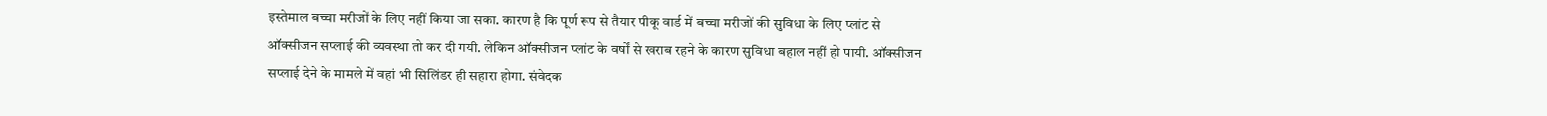इस्तेमाल बच्चा मरीजों के लिए नहीं किया जा सका. कारण है कि पूर्ण रूप से तैयार पीकू वार्ड में बच्चा मरीजों की सुविधा के लिए प्लांट से ऑक्सीजन सप्लाई की व्यवस्था तो कर दी गयी. लेकिन ऑक्सीजन प्लांट के वर्षों से खराब रहने के कारण सुविधा बहाल नहीं हो पायी. ऑक्सीजन सप्लाई देने के मामले में वहां भी सिलिंडर ही सहारा होगा. संवेदक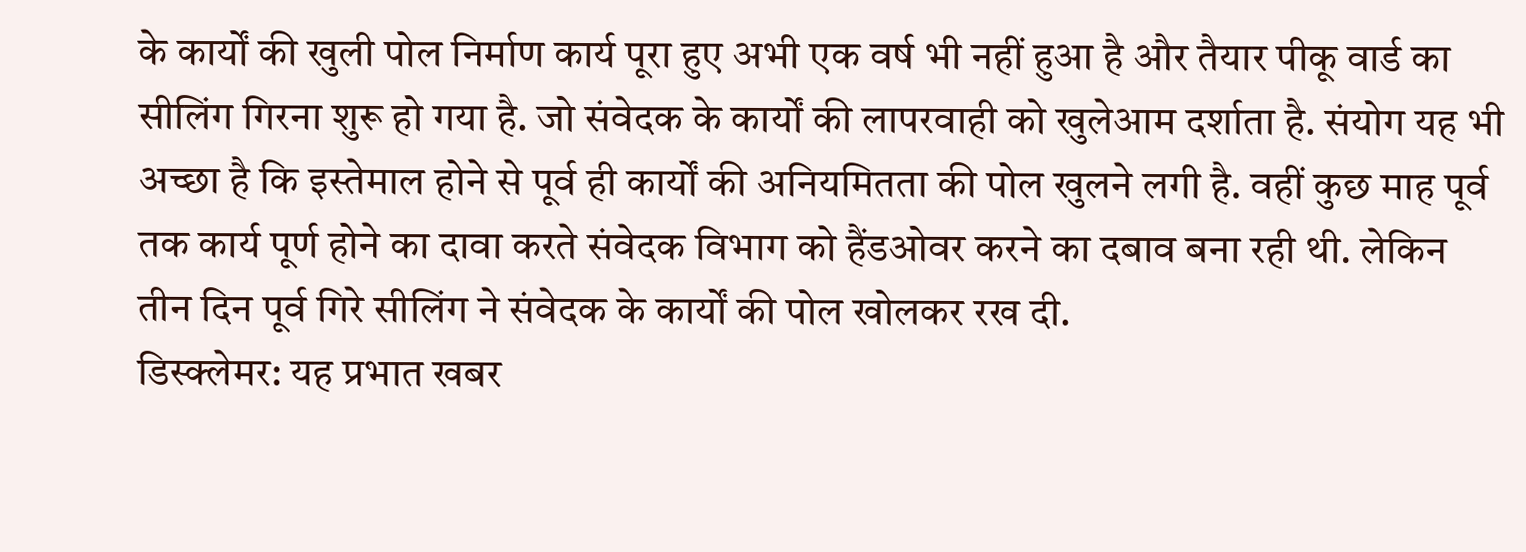के कार्यों की खुली पोल निर्माण कार्य पूरा हुए अभी एक वर्ष भी नहीं हुआ है और तैयार पीकू वार्ड का सीलिंग गिरना शुरू हो गया है. जो संवेदक के कार्यों की लापरवाही को खुलेआम दर्शाता है. संयोग यह भी अच्छा है कि इस्तेमाल होने से पूर्व ही कार्यों की अनियमितता की पोल खुलने लगी है. वहीं कुछ माह पूर्व तक कार्य पूर्ण होने का दावा करते संवेदक विभाग को हैंडओवर करने का दबाव बना रही थी. लेकिन तीन दिन पूर्व गिरे सीलिंग ने संवेदक के कार्यों की पोल खोलकर रख दी.
डिस्क्लेमर: यह प्रभात खबर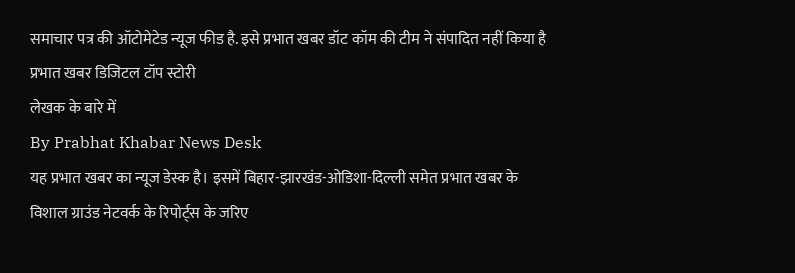समाचार पत्र की ऑटोमेटेड न्यूज फीड है. इसे प्रभात खबर डॉट कॉम की टीम ने संपादित नहीं किया है
प्रभात खबर डिजिटल टॉप स्टोरी
लेखक के बारे में
By Prabhat Khabar News Desk
यह प्रभात खबर का न्यूज डेस्क है। इसमें बिहार-झारखंड-ओडिशा-दिल्ली समेत प्रभात खबर के विशाल ग्राउंड नेटवर्क के रिपोर्ट्स के जरिए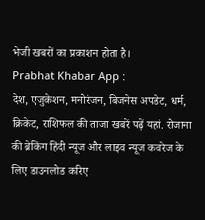भेजी खबरों का प्रकाशन होता है।
Prabhat Khabar App :
देश, एजुकेशन, मनोरंजन, बिजनेस अपडेट, धर्म, क्रिकेट, राशिफल की ताजा खबरें पढ़ें यहां. रोजाना की ब्रेकिंग हिंदी न्यूज और लाइव न्यूज कवरेज के लिए डाउनलोड करिए